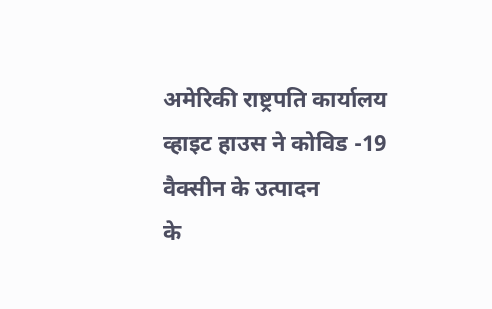अमेरिकी राष्ट्रपति कार्यालय व्हाइट हाउस ने कोविड -19 वैक्सीन के उत्पादन
के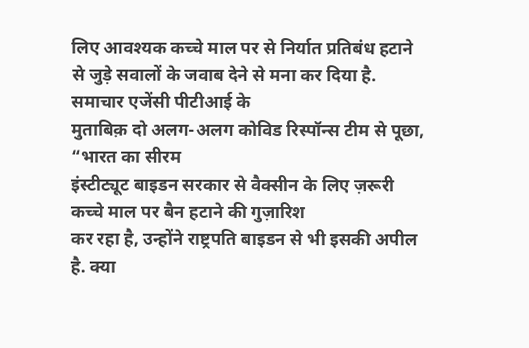लिए आवश्यक कच्चे माल पर से निर्यात प्रतिबंध हटाने से जुड़े सवालों के जवाब देने से मना कर दिया है.
समाचार एजेंसी पीटीआई के
मुताबिक़ दो अलग-अलग कोविड रिस्पॉन्स टीम से पूछा, “भारत का सीरम
इंस्टीट्यूट बाइडन सरकार से वैक्सीन के लिए ज़रूरी कच्चे माल पर बैन हटाने की गुज़ारिश
कर रहा है, उन्होंने राष्ट्रपति बाइडन से भी इसकी अपील है. क्या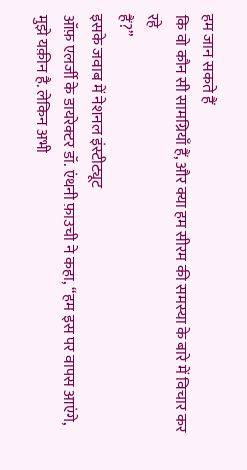हम जान सकते हैं
कि वो कौन सी सामग्रियाँ हैं, और क्या हम सीरम की समस्या के बारे में विचार कर रहे
हैं?”
इसके जवाब में नेशनल इंस्टीट्यूट
ऑफ़ एलर्जी के डायरेक्टर डॉ. एंथनी फ़ाउची ने कहा, “हम इस पर वापस आएंगे,
मुझे यक़ीन है. लेकिन अभी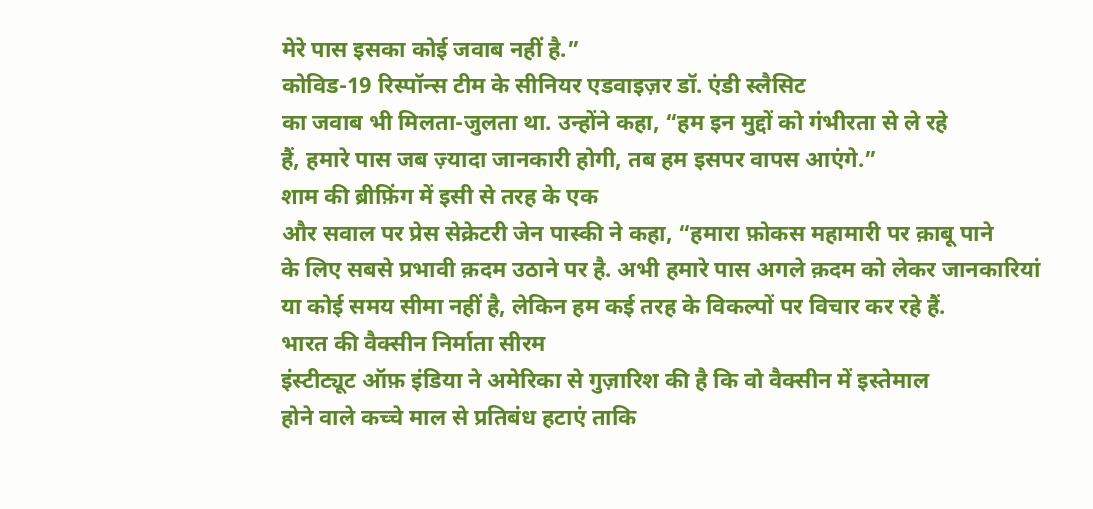मेरे पास इसका कोई जवाब नहीं है.”
कोविड-19 रिस्पॉन्स टीम के सीनियर एडवाइज़र डॉ. एंडी स्लैसिट
का जवाब भी मिलता-जुलता था. उन्होंने कहा, “हम इन मुद्दों को गंभीरता से ले रहे
हैं, हमारे पास जब ज़्यादा जानकारी होगी, तब हम इसपर वापस आएंगे.”
शाम की ब्रीफ़िंग में इसी से तरह के एक
और सवाल पर प्रेस सेक्रेटरी जेन पास्की ने कहा, “हमारा फ़ोकस महामारी पर क़ाबू पाने
के लिए सबसे प्रभावी क़दम उठाने पर है. अभी हमारे पास अगले क़दम को लेकर जानकारियां
या कोई समय सीमा नहीं है, लेकिन हम कई तरह के विकल्पों पर विचार कर रहे हैं.
भारत की वैक्सीन निर्माता सीरम
इंस्टीट्यूट ऑफ़ इंडिया ने अमेरिका से गुज़ारिश की है कि वो वैक्सीन में इस्तेमाल
होने वाले कच्चे माल से प्रतिबंध हटाएं ताकि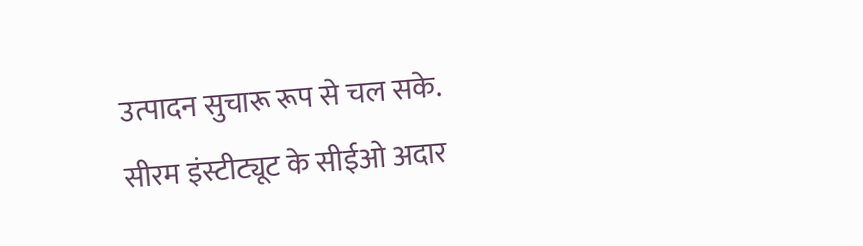उत्पादन सुचारू रूप से चल सके.
सीरम इंस्टीट्यूट के सीईओ अदार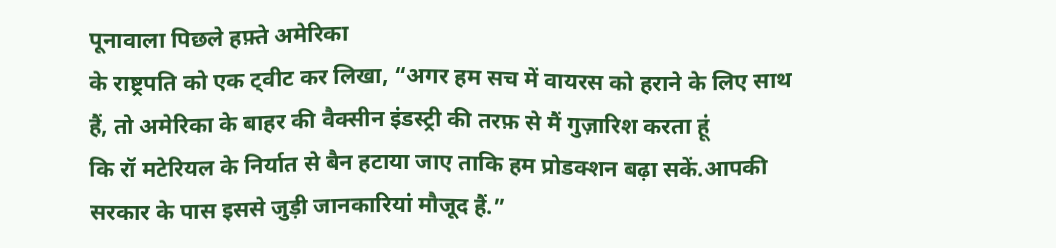पूनावाला पिछले हफ़्ते अमेरिका
के राष्ट्रपति को एक ट्वीट कर लिखा, “अगर हम सच में वायरस को हराने के लिए साथ
हैं, तो अमेरिका के बाहर की वैक्सीन इंडस्ट्री की तरफ़ से मैं गुज़ारिश करता हूं
कि रॉ मटेरियल के निर्यात से बैन हटाया जाए ताकि हम प्रोडक्शन बढ़ा सकें.आपकी
सरकार के पास इससे जुड़ी जानकारियां मौजूद हैं.”